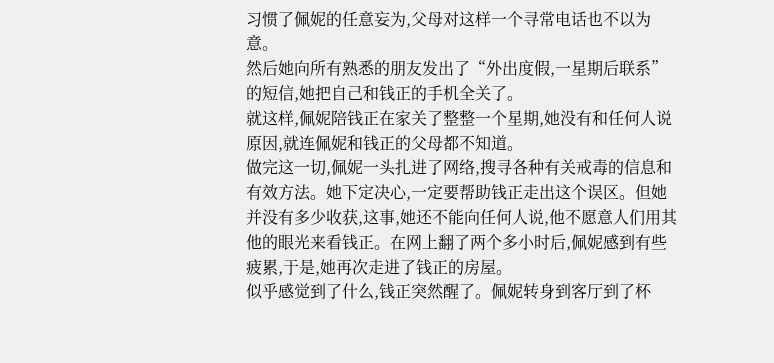习惯了佩妮的任意妄为,父母对这样一个寻常电话也不以为意。
然后她向所有熟悉的朋友发出了“外出度假,一星期后联系”的短信,她把自己和钱正的手机全关了。
就这样,佩妮陪钱正在家关了整整一个星期,她没有和任何人说原因,就连佩妮和钱正的父母都不知道。
做完这一切,佩妮一头扎进了网络,搜寻各种有关戒毒的信息和有效方法。她下定决心,一定要帮助钱正走出这个误区。但她并没有多少收获,这事,她还不能向任何人说,他不愿意人们用其他的眼光来看钱正。在网上翻了两个多小时后,佩妮感到有些疲累,于是,她再次走进了钱正的房屋。
似乎感觉到了什么,钱正突然醒了。佩妮转身到客厅到了杯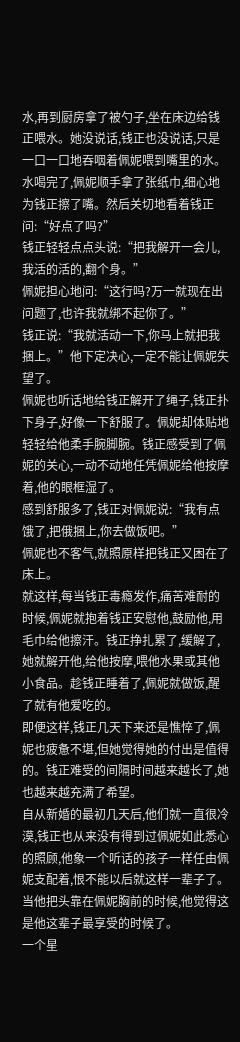水,再到厨房拿了被勺子,坐在床边给钱正喂水。她没说话,钱正也没说话,只是一口一口地吞咽着佩妮喂到嘴里的水。
水喝完了,佩妮顺手拿了张纸巾,细心地为钱正擦了嘴。然后关切地看着钱正问:“好点了吗?”
钱正轻轻点点头说:“把我解开一会儿,我活的活的,翻个身。”
佩妮担心地问:“这行吗?万一就现在出问题了,也许我就绑不起你了。”
钱正说:“我就活动一下,你马上就把我捆上。”他下定决心,一定不能让佩妮失望了。
佩妮也听话地给钱正解开了绳子,钱正扑下身子,好像一下舒服了。佩妮却体贴地轻轻给他柔手腕脚腕。钱正感受到了佩妮的关心,一动不动地任凭佩妮给他按摩着,他的眼框湿了。
感到舒服多了,钱正对佩妮说:“我有点饿了,把俄捆上,你去做饭吧。”
佩妮也不客气,就照原样把钱正又困在了床上。
就这样,每当钱正毒瘾发作,痛苦难耐的时候,佩妮就抱着钱正安慰他,鼓励他,用毛巾给他擦汗。钱正挣扎累了,缓解了,她就解开他,给他按摩,喂他水果或其他小食品。趁钱正睡着了,佩妮就做饭,醒了就有他爱吃的。
即便这样,钱正几天下来还是憔悴了,佩妮也疲惫不堪,但她觉得她的付出是值得的。钱正难受的间隔时间越来越长了,她也越来越充满了希望。
自从新婚的最初几天后,他们就一直很冷漠,钱正也从来没有得到过佩妮如此悉心的照顾,他象一个听话的孩子一样任由佩妮支配着,恨不能以后就这样一辈子了。当他把头靠在佩妮胸前的时候,他觉得这是他这辈子最享受的时候了。
一个星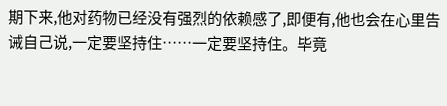期下来,他对药物已经没有强烈的依赖感了,即便有,他也会在心里告诫自己说,一定要坚持住……一定要坚持住。毕竟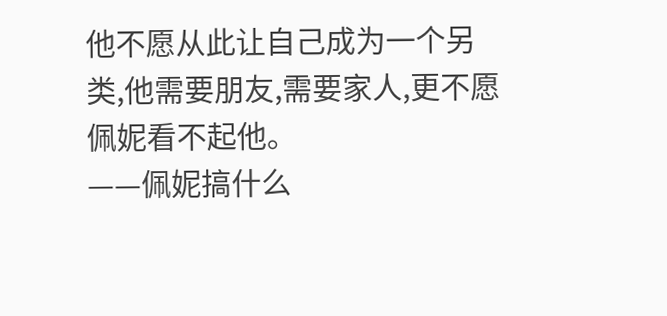他不愿从此让自己成为一个另类,他需要朋友,需要家人,更不愿佩妮看不起他。
——佩妮搞什么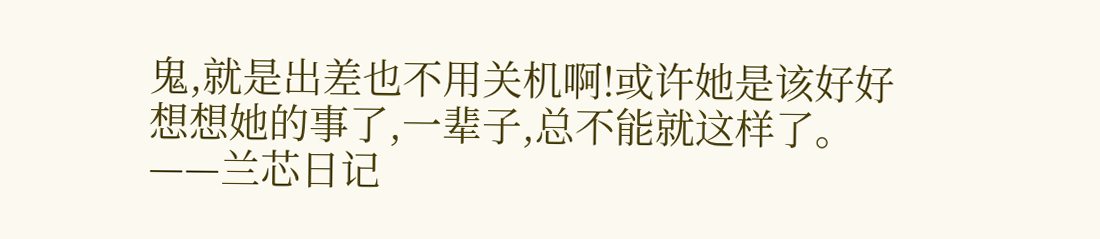鬼,就是出差也不用关机啊!或许她是该好好想想她的事了,一辈子,总不能就这样了。
——兰芯日记